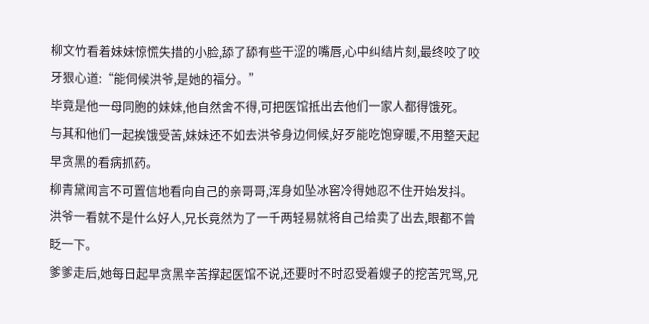柳文竹看着妹妹惊慌失措的小脸,舔了舔有些干涩的嘴唇,心中纠结片刻,最终咬了咬牙狠心道:“能伺候洪爷,是她的福分。”
毕竟是他一母同胞的妹妹,他自然舍不得,可把医馆抵出去他们一家人都得饿死。
与其和他们一起挨饿受苦,妹妹还不如去洪爷身边伺候,好歹能吃饱穿暖,不用整天起早贪黑的看病抓药。
柳青黛闻言不可置信地看向自己的亲哥哥,浑身如坠冰窖冷得她忍不住开始发抖。
洪爷一看就不是什么好人,兄长竟然为了一千两轻易就将自己给卖了出去,眼都不曾眨一下。
爹爹走后,她每日起早贪黑辛苦撑起医馆不说,还要时不时忍受着嫂子的挖苦咒骂,兄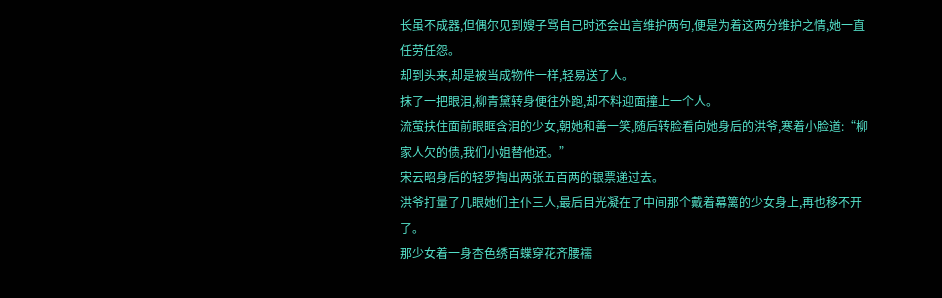长虽不成器,但偶尔见到嫂子骂自己时还会出言维护两句,便是为着这两分维护之情,她一直任劳任怨。
却到头来,却是被当成物件一样,轻易送了人。
抹了一把眼泪,柳青黛转身便往外跑,却不料迎面撞上一个人。
流萤扶住面前眼眶含泪的少女,朝她和善一笑,随后转脸看向她身后的洪爷,寒着小脸道:“柳家人欠的债,我们小姐替他还。”
宋云昭身后的轻罗掏出两张五百两的银票递过去。
洪爷打量了几眼她们主仆三人,最后目光凝在了中间那个戴着幕篱的少女身上,再也移不开了。
那少女着一身杏色绣百蝶穿花齐腰襦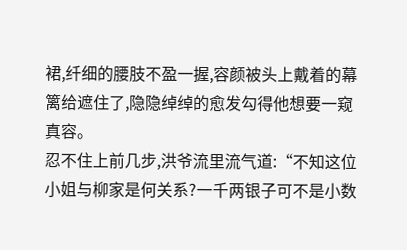裙,纤细的腰肢不盈一握,容颜被头上戴着的幕篱给遮住了,隐隐绰绰的愈发勾得他想要一窥真容。
忍不住上前几步,洪爷流里流气道:“不知这位小姐与柳家是何关系?一千两银子可不是小数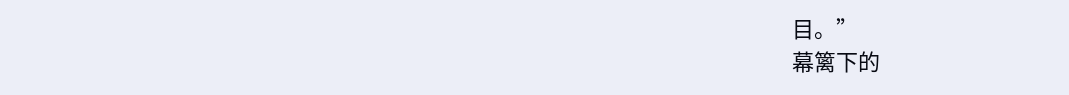目。”
幕篱下的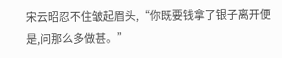宋云昭忍不住皱起眉头,“你既要钱拿了银子离开便是,问那么多做甚。”